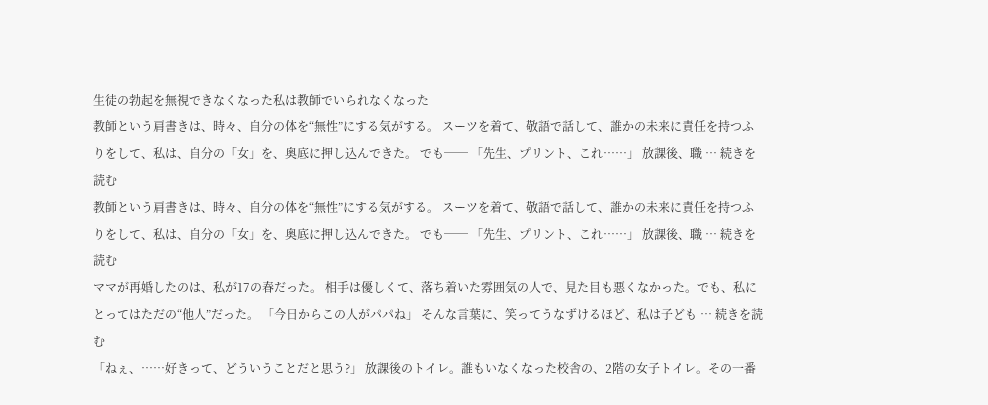生徒の勃起を無視できなくなった私は教師でいられなくなった
教師という肩書きは、時々、自分の体を“無性”にする気がする。 スーツを着て、敬語で話して、誰かの未来に責任を持つふりをして、私は、自分の「女」を、奥底に押し込んできた。 でも── 「先生、プリント、これ……」 放課後、職 … 続きを読む
教師という肩書きは、時々、自分の体を“無性”にする気がする。 スーツを着て、敬語で話して、誰かの未来に責任を持つふりをして、私は、自分の「女」を、奥底に押し込んできた。 でも── 「先生、プリント、これ……」 放課後、職 … 続きを読む
ママが再婚したのは、私が17の春だった。 相手は優しくて、落ち着いた雰囲気の人で、見た目も悪くなかった。でも、私にとってはただの“他人”だった。 「今日からこの人がパパね」 そんな言葉に、笑ってうなずけるほど、私は子ども … 続きを読む
「ねぇ、……好きって、どういうことだと思う?」 放課後のトイレ。誰もいなくなった校舎の、2階の女子トイレ。その一番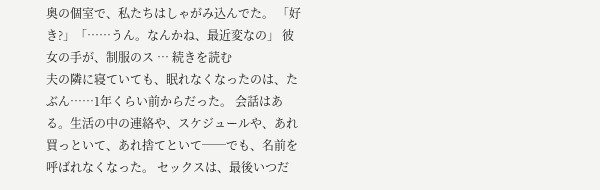奥の個室で、私たちはしゃがみ込んでた。 「好き?」「……うん。なんかね、最近変なの」 彼女の手が、制服のス … 続きを読む
夫の隣に寝ていても、眠れなくなったのは、たぶん……1年くらい前からだった。 会話はある。生活の中の連絡や、スケジュールや、あれ買っといて、あれ捨てといて──でも、名前を呼ばれなくなった。 セックスは、最後いつだ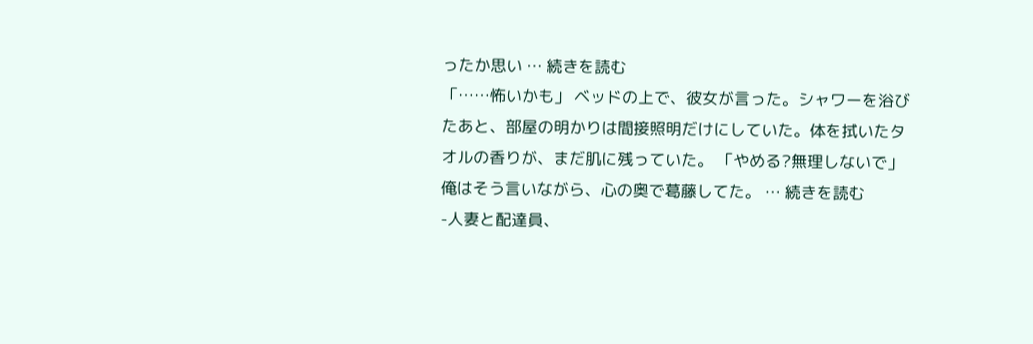ったか思い … 続きを読む
「……怖いかも」 ベッドの上で、彼女が言った。シャワーを浴びたあと、部屋の明かりは間接照明だけにしていた。体を拭いたタオルの香りが、まだ肌に残っていた。 「やめる?無理しないで」 俺はそう言いながら、心の奥で葛藤してた。 … 続きを読む
-人妻と配達員、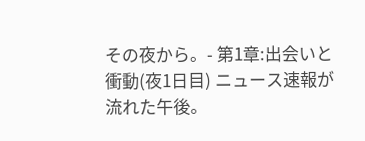その夜から。- 第1章:出会いと衝動(夜1日目) ニュース速報が流れた午後。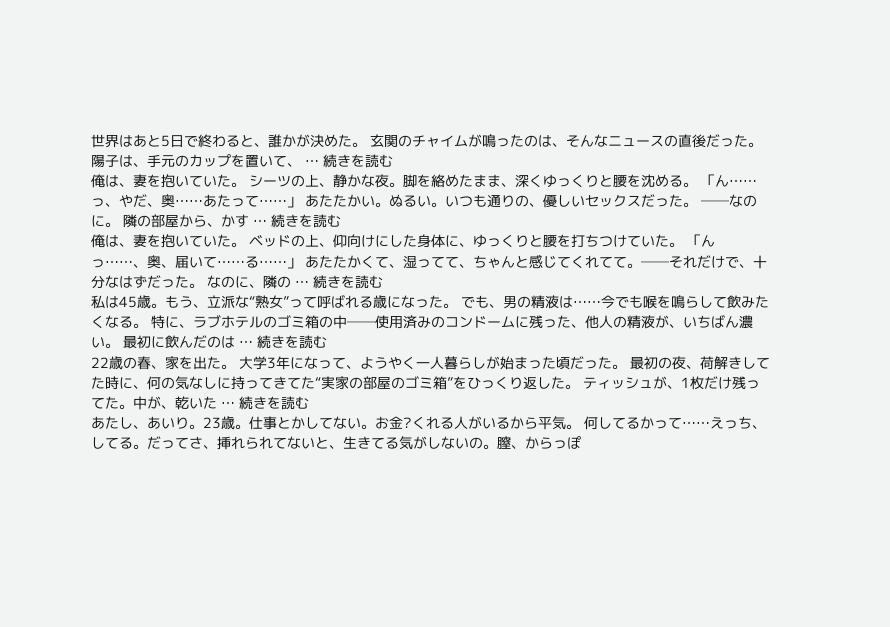世界はあと5日で終わると、誰かが決めた。 玄関のチャイムが鳴ったのは、そんなニュースの直後だった。陽子は、手元のカップを置いて、 … 続きを読む
俺は、妻を抱いていた。 シーツの上、静かな夜。脚を絡めたまま、深くゆっくりと腰を沈める。 「ん……っ、やだ、奥……あたって……」 あたたかい。ぬるい。いつも通りの、優しいセックスだった。 ──なのに。 隣の部屋から、かす … 続きを読む
俺は、妻を抱いていた。 ベッドの上、仰向けにした身体に、ゆっくりと腰を打ちつけていた。 「んっ……、奥、届いて……る……」 あたたかくて、湿ってて、ちゃんと感じてくれてて。──それだけで、十分なはずだった。 なのに、隣の … 続きを読む
私は45歳。もう、立派な“熟女”って呼ばれる歳になった。 でも、男の精液は……今でも喉を鳴らして飲みたくなる。 特に、ラブホテルのゴミ箱の中──使用済みのコンドームに残った、他人の精液が、いちばん濃い。 最初に飲んだのは … 続きを読む
22歳の春、家を出た。 大学3年になって、ようやく一人暮らしが始まった頃だった。 最初の夜、荷解きしてた時に、何の気なしに持ってきてた“実家の部屋のゴミ箱”をひっくり返した。 ティッシュが、1枚だけ残ってた。中が、乾いた … 続きを読む
あたし、あいり。23歳。仕事とかしてない。お金?くれる人がいるから平気。 何してるかって……えっち、してる。だってさ、挿れられてないと、生きてる気がしないの。膣、からっぽ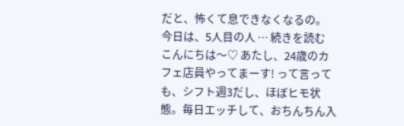だと、怖くて息できなくなるの。 今日は、5人目の人 … 続きを読む
こんにちは〜♡ あたし、24歳のカフェ店員やってまーす! って言っても、シフト週3だし、ほぼヒモ状態。毎日エッチして、おちんちん入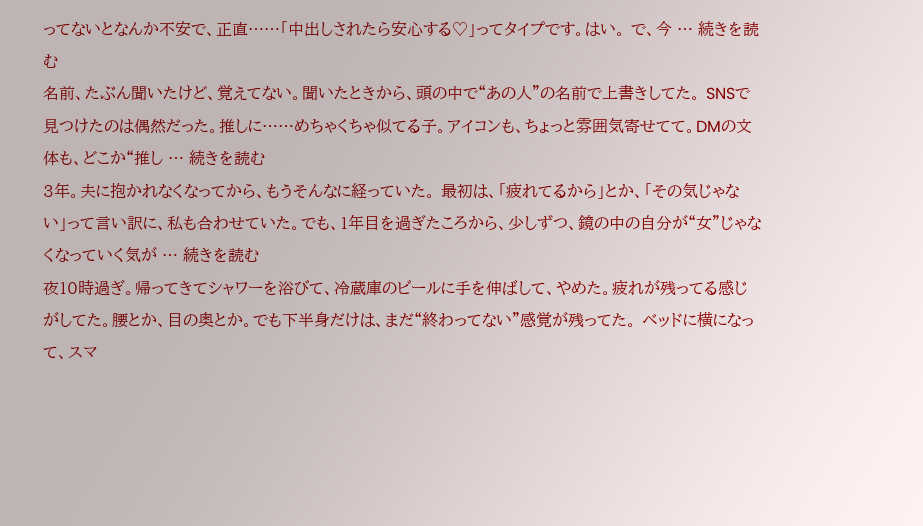ってないとなんか不安で、正直……「中出しされたら安心する♡」ってタイプです。はい。 で、今 … 続きを読む
名前、たぶん聞いたけど、覚えてない。聞いたときから、頭の中で“あの人”の名前で上書きしてた。 SNSで見つけたのは偶然だった。推しに……めちゃくちゃ似てる子。アイコンも、ちょっと雰囲気寄せてて。DMの文体も、どこか“推し … 続きを読む
3年。夫に抱かれなくなってから、もうそんなに経っていた。 最初は、「疲れてるから」とか、「その気じゃない」って言い訳に、私も合わせていた。でも、1年目を過ぎたころから、少しずつ、鏡の中の自分が“女”じゃなくなっていく気が … 続きを読む
夜10時過ぎ。帰ってきてシャワーを浴びて、冷蔵庫のビールに手を伸ばして、やめた。疲れが残ってる感じがしてた。腰とか、目の奥とか。でも下半身だけは、まだ“終わってない”感覚が残ってた。 ベッドに横になって、スマ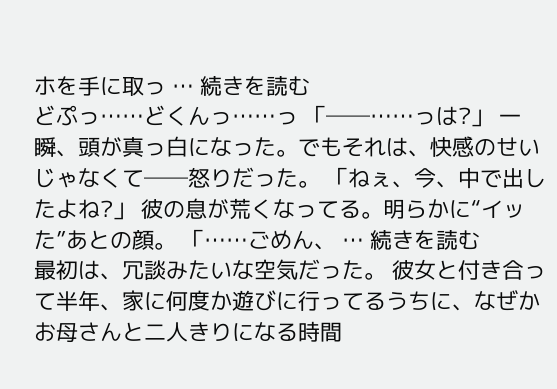ホを手に取っ … 続きを読む
どぷっ……どくんっ……っ 「──……っは?」 一瞬、頭が真っ白になった。でもそれは、快感のせいじゃなくて──怒りだった。 「ねぇ、今、中で出したよね?」 彼の息が荒くなってる。明らかに“イッた”あとの顔。 「……ごめん、 … 続きを読む
最初は、冗談みたいな空気だった。 彼女と付き合って半年、家に何度か遊びに行ってるうちに、なぜかお母さんと二人きりになる時間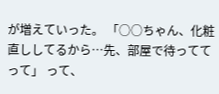が増えていった。 「○○ちゃん、化粧直ししてるから…先、部屋で待っててって」 って、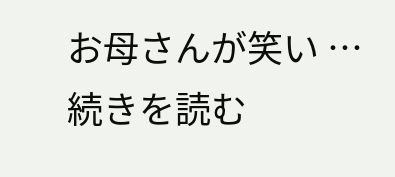お母さんが笑い … 続きを読む